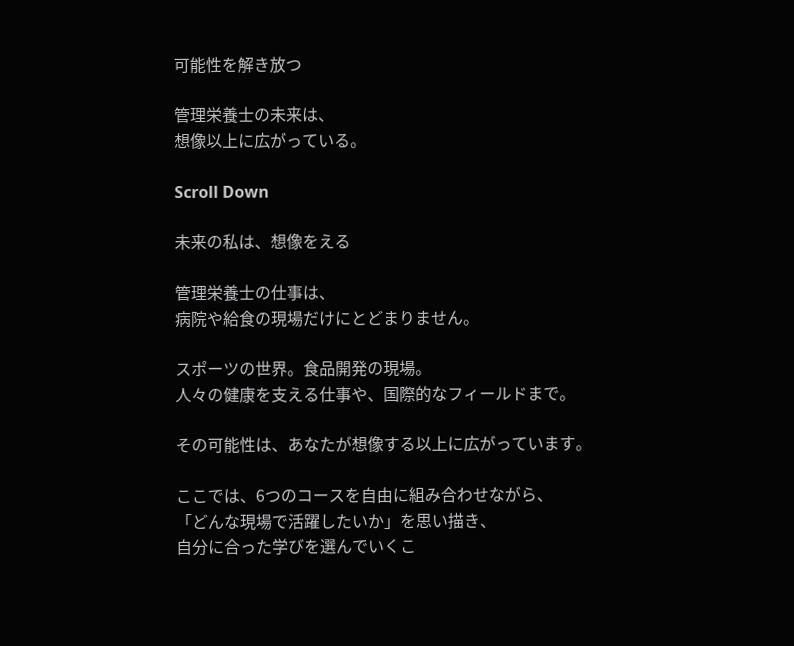可能性を解き放つ

管理栄養士の未来は、
想像以上に広がっている。

Scroll Down

未来の私は、想像をえる

管理栄養士の仕事は、
病院や給食の現場だけにとどまりません。

スポーツの世界。食品開発の現場。
人々の健康を支える仕事や、国際的なフィールドまで。

その可能性は、あなたが想像する以上に広がっています。

ここでは、6つのコースを自由に組み合わせながら、
「どんな現場で活躍したいか」を思い描き、
自分に合った学びを選んでいくこ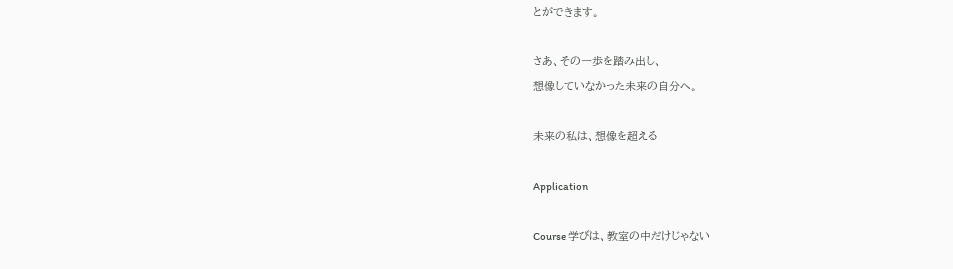とができます。

さあ、その一歩を踏み出し、
想像していなかった未来の自分へ。

未来の私は、想像を超える

Application

Course 学びは、教室の中だけじゃない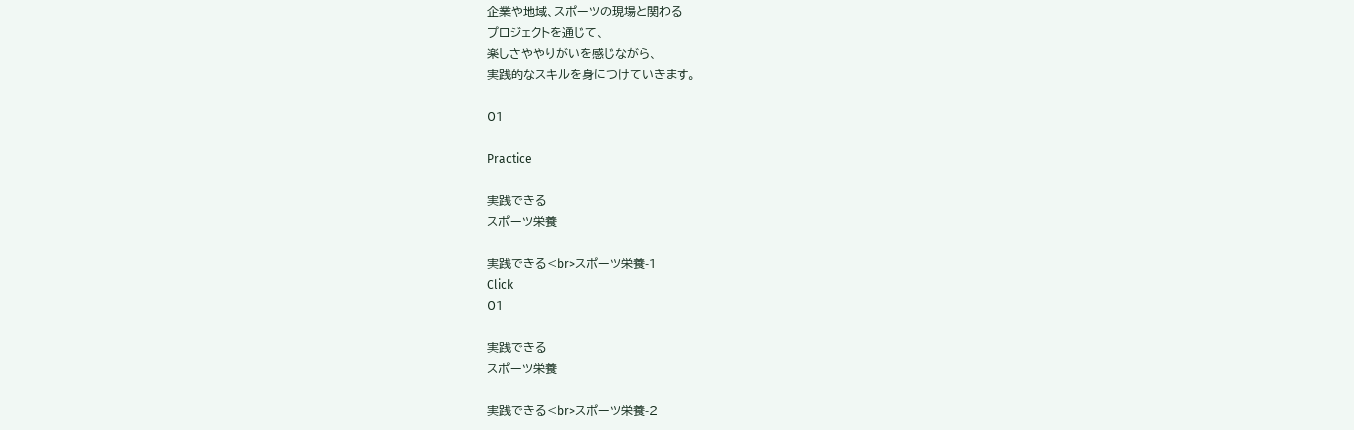企業や地域、スポーツの現場と関わる
プロジェクトを通じて、
楽しさややりがいを感じながら、
実践的なスキルを身につけていきます。

01

Practice

実践できる
スポーツ栄養

実践できる<br>スポーツ栄養-1
Click
01

実践できる
スポーツ栄養

実践できる<br>スポーツ栄養-2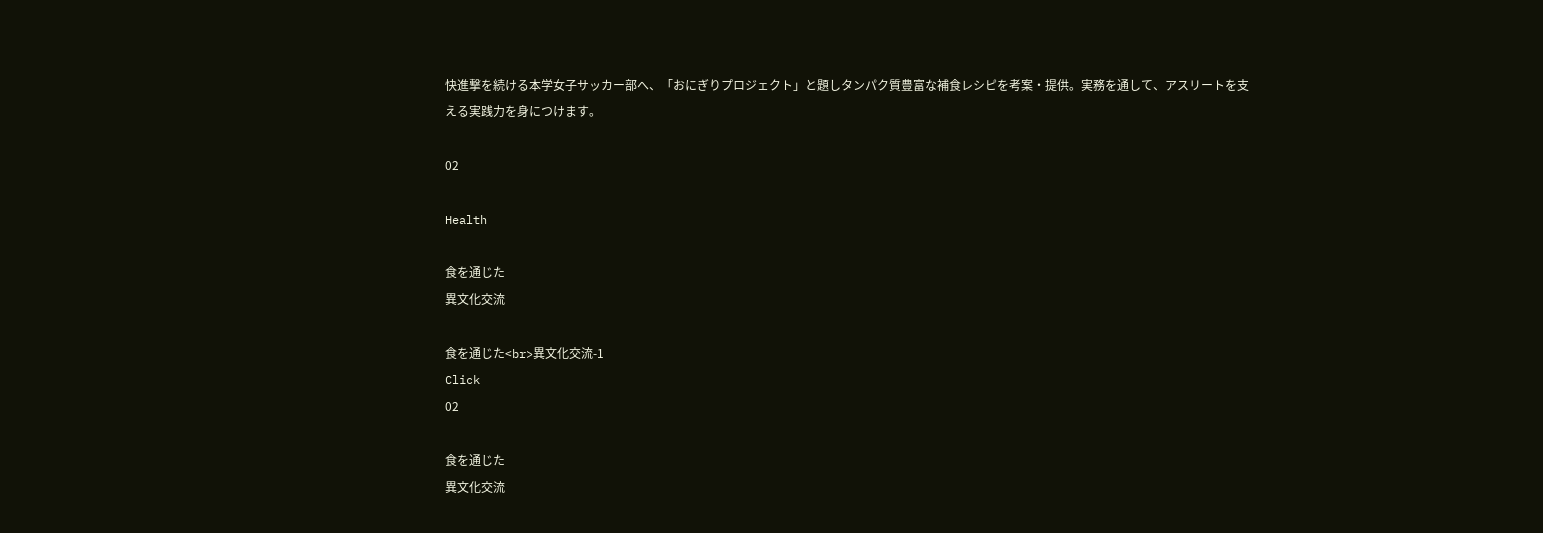快進撃を続ける本学女子サッカー部へ、「おにぎりプロジェクト」と題しタンパク質豊富な補食レシピを考案・提供。実務を通して、アスリートを支える実践力を身につけます。

02

Health

食を通じた
異文化交流

食を通じた<br>異文化交流-1
Click
02

食を通じた
異文化交流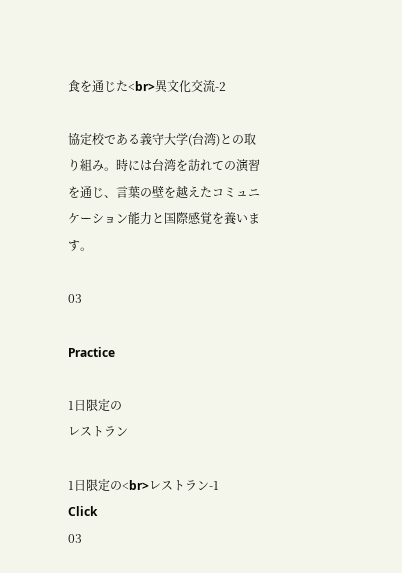食を通じた<br>異文化交流-2

協定校である義守大学(台湾)との取り組み。時には台湾を訪れての演習を通じ、言葉の壁を越えたコミュニケーション能力と国際感覚を養います。

03

Practice

1日限定の
レストラン

1日限定の<br>レストラン-1
Click
03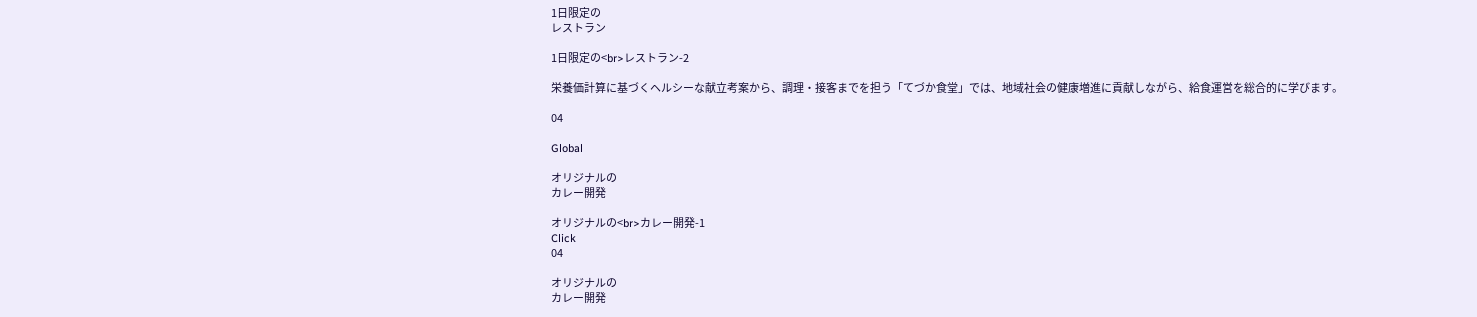1日限定の
レストラン

1日限定の<br>レストラン-2

栄養価計算に基づくヘルシーな献立考案から、調理・接客までを担う「てづか食堂」では、地域社会の健康増進に貢献しながら、給食運営を総合的に学びます。

04

Global

オリジナルの
カレー開発

オリジナルの<br>カレー開発-1
Click
04

オリジナルの
カレー開発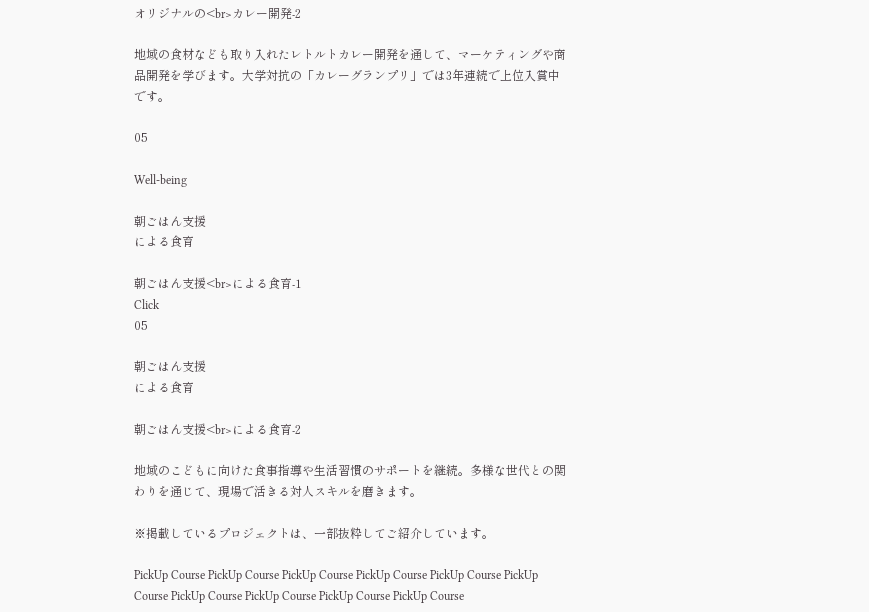オリジナルの<br>カレー開発-2

地域の食材なども取り入れたレトルトカレー開発を通して、マーケティングや商品開発を学びます。大学対抗の「カレーグランプリ」では3年連続で上位入賞中です。

05

Well-being

朝ごはん支援
による食育

朝ごはん支援<br>による食育-1
Click
05

朝ごはん支援
による食育

朝ごはん支援<br>による食育-2

地域のこどもに向けた食事指導や生活習慣のサポートを継続。多様な世代との関わりを通じて、現場で活きる対人スキルを磨きます。

※掲載しているプロジェクトは、一部抜粋してご紹介しています。

PickUp Course PickUp Course PickUp Course PickUp Course PickUp Course PickUp Course PickUp Course PickUp Course PickUp Course PickUp Course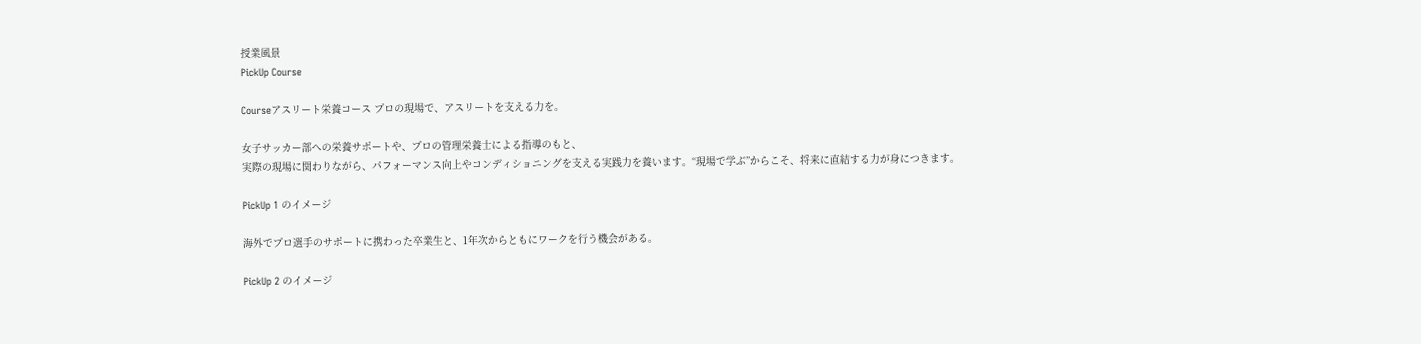授業風景
PickUp Course

Courseアスリート栄養コース プロの現場で、アスリートを支える力を。

女子サッカー部への栄養サポートや、プロの管理栄養士による指導のもと、
実際の現場に関わりながら、パフォーマンス向上やコンディショニングを支える実践力を養います。“現場で学ぶ”からこそ、将来に直結する力が身につきます。

PickUp 1 のイメージ

海外でプロ選手のサポートに携わった卒業生と、1年次からともにワークを行う機会がある。

PickUp 2 のイメージ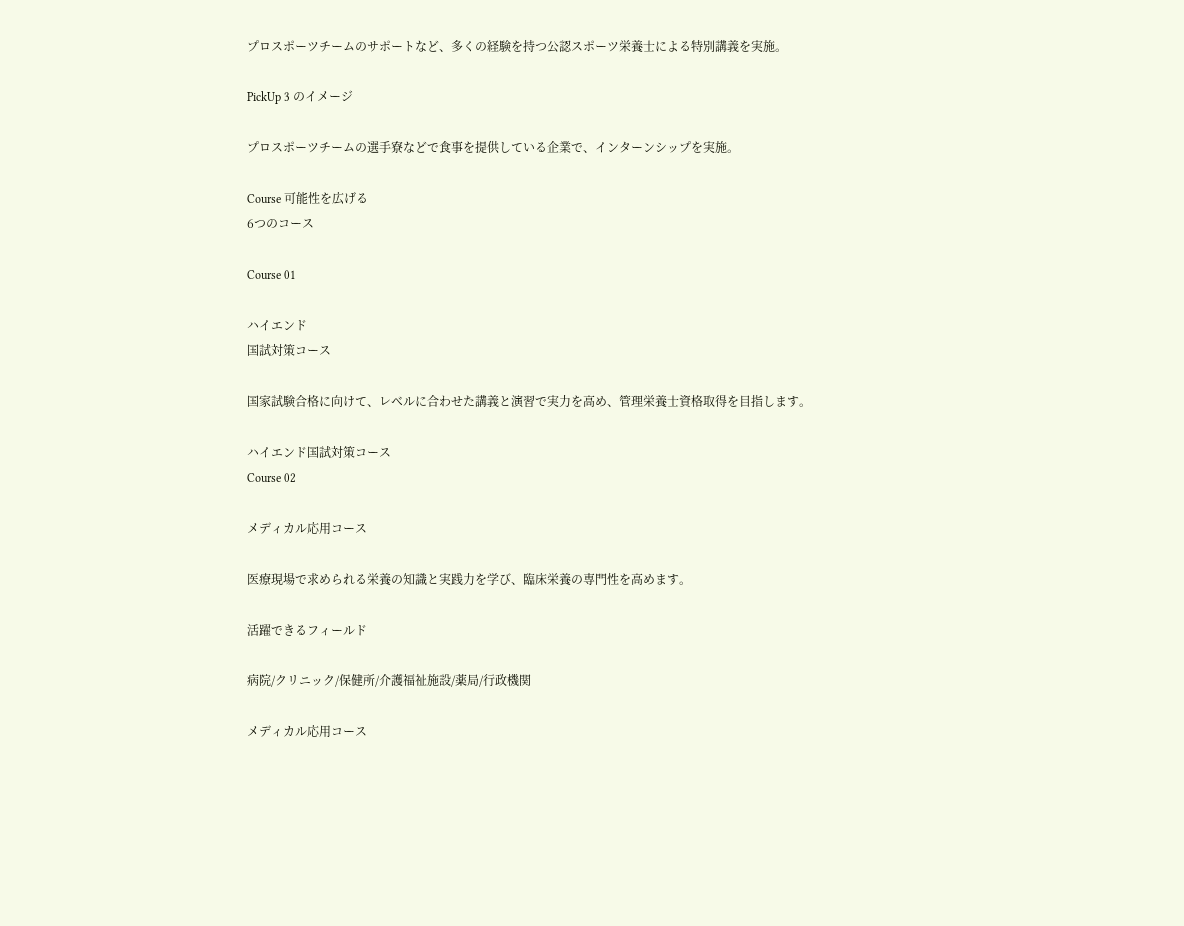プロスポーツチームのサポートなど、多くの経験を持つ公認スポーツ栄養士による特別講義を実施。

PickUp 3 のイメージ

プロスポーツチームの選手寮などで食事を提供している企業で、インターンシップを実施。

Course 可能性を広げる
6つのコース

Course 01

ハイエンド
国試対策コース

国家試験合格に向けて、レベルに合わせた講義と演習で実力を高め、管理栄養士資格取得を目指します。

ハイエンド国試対策コース
Course 02

メディカル応用コース

医療現場で求められる栄養の知識と実践力を学び、臨床栄養の専門性を高めます。

活躍できるフィールド

病院/クリニック/保健所/介護福祉施設/薬局/行政機関

メディカル応用コース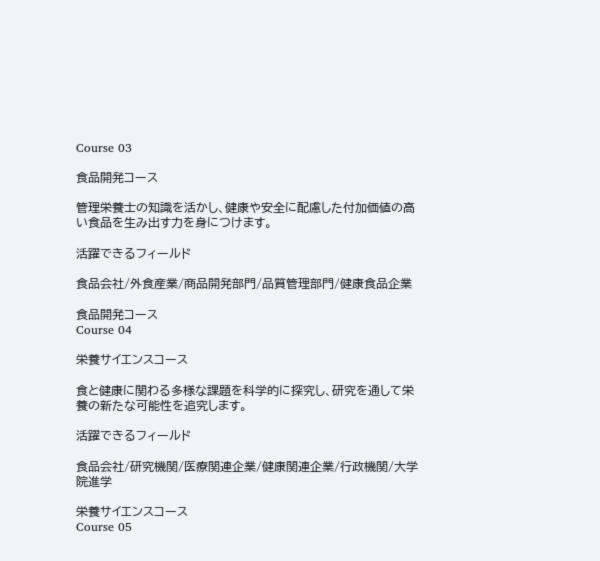Course 03

食品開発コース

管理栄養士の知識を活かし、健康や安全に配慮した付加価値の高い食品を生み出す力を身につけます。

活躍できるフィールド

食品会社/外食産業/商品開発部門/品質管理部門/健康食品企業

食品開発コース
Course 04

栄養サイエンスコース

食と健康に関わる多様な課題を科学的に探究し、研究を通して栄養の新たな可能性を追究します。

活躍できるフィールド

食品会社/研究機関/医療関連企業/健康関連企業/行政機関/大学院進学

栄養サイエンスコース
Course 05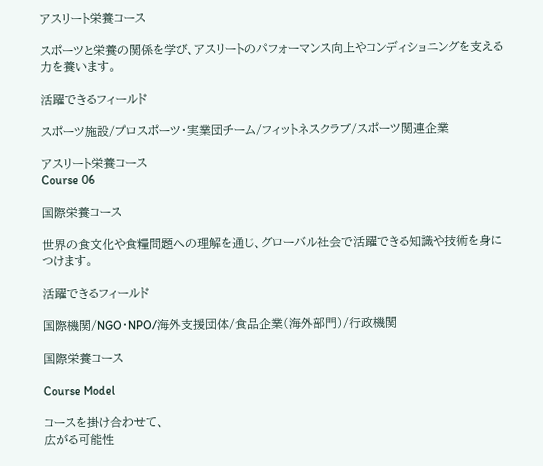アスリート栄養コース

スポーツと栄養の関係を学び、アスリートのパフォーマンス向上やコンディショニングを支える力を養います。

活躍できるフィールド

スポーツ施設/プロスポーツ・実業団チーム/フィットネスクラブ/スポーツ関連企業

アスリート栄養コース
Course 06

国際栄養コース

世界の食文化や食糧問題への理解を通じ、グローバル社会で活躍できる知識や技術を身につけます。

活躍できるフィールド

国際機関/NGO・NPO/海外支援団体/食品企業(海外部門)/行政機関

国際栄養コース

Course Model

コースを掛け合わせて、
広がる可能性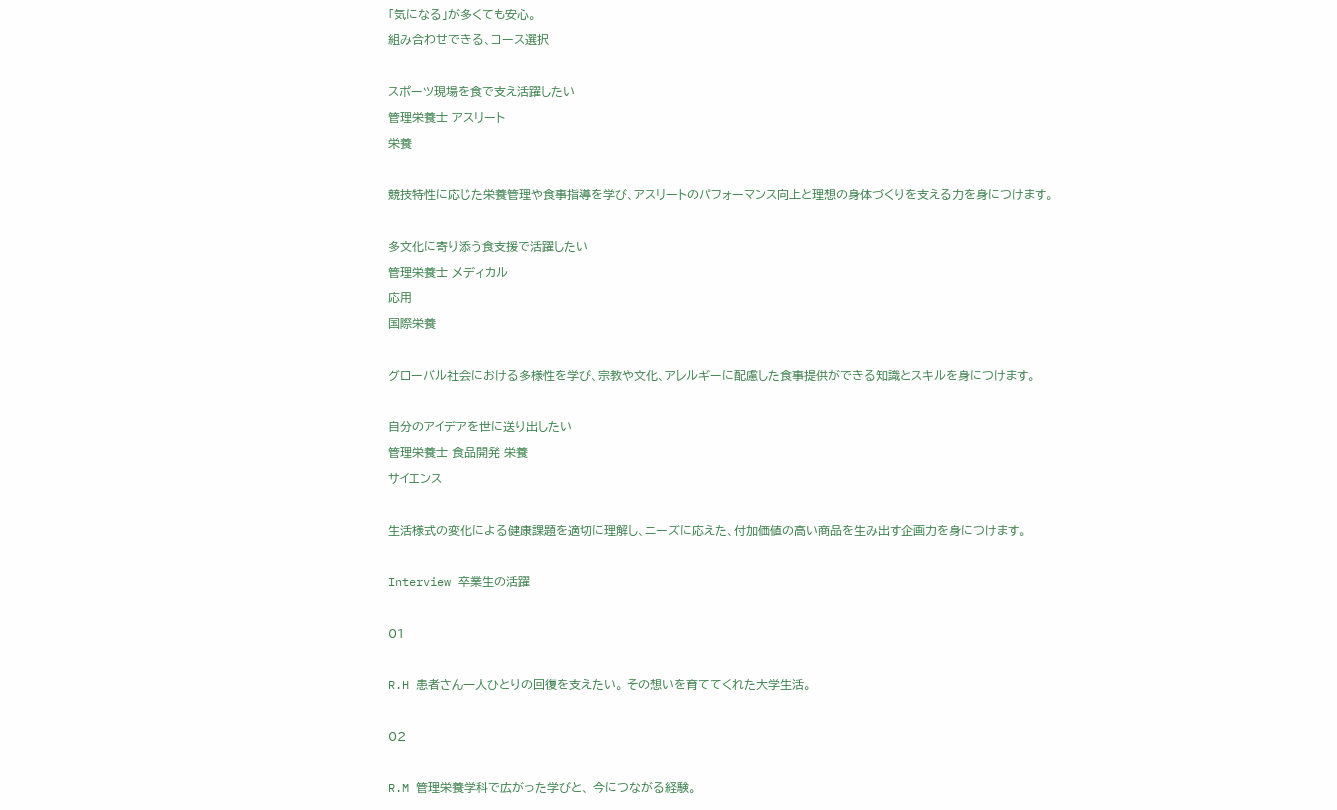「気になる」が多くても安心。
組み合わせできる、コース選択

スポーツ現場を食で支え活躍したい
管理栄養士 アスリート
栄養

競技特性に応じた栄養管理や食事指導を学び、アスリートのパフォーマンス向上と理想の身体づくりを支える力を身につけます。

多文化に寄り添う食支援で活躍したい
管理栄養士 メディカル
応用
国際栄養

グローバル社会における多様性を学び、宗教や文化、アレルギーに配慮した食事提供ができる知識とスキルを身につけます。

自分のアイデアを世に送り出したい
管理栄養士 食品開発 栄養
サイエンス

生活様式の変化による健康課題を適切に理解し、ニーズに応えた、付加価値の高い商品を生み出す企画力を身につけます。

Interview 卒業生の活躍

01

R.H 患者さん一人ひとりの回復を支えたい。 その想いを育ててくれた大学生活。

02

R.M 管理栄養学科で広がった学びと、 今につながる経験。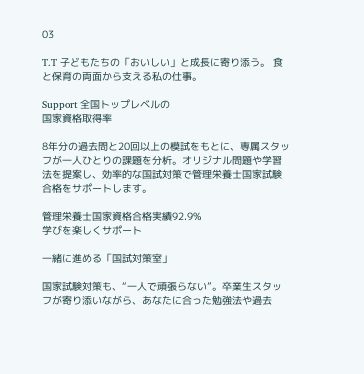03

T.T 子どもたちの「おいしい」と成長に寄り添う。 食と保育の両面から支える私の仕事。

Support 全国トップレベルの
国家資格取得率

8年分の過去問と20回以上の模試をもとに、専属スタッフが一人ひとりの課題を分析。オリジナル問題や学習法を提案し、効率的な国試対策で管理栄養士国家試験合格をサポートします。

管理栄養士国家資格合格実績92.9%
学びを楽しくサポート

一緒に進める「国試対策室」

国家試験対策も、“一人で頑張らない”。卒業生スタッフが寄り添いながら、あなたに合った勉強法や過去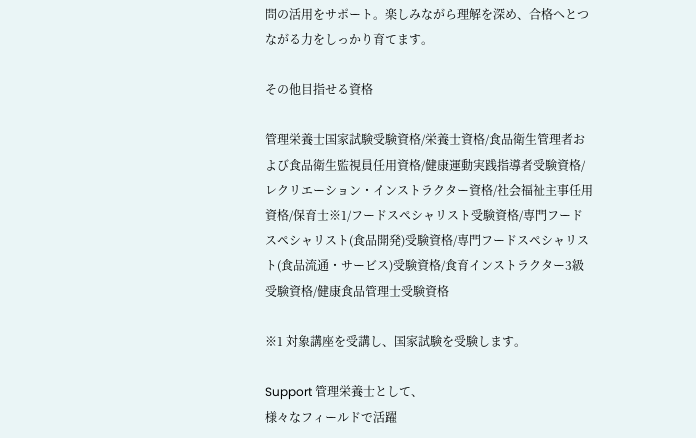問の活用をサポート。楽しみながら理解を深め、合格へとつながる力をしっかり育てます。

その他目指せる資格

管理栄養士国家試験受験資格/栄養士資格/食品衛生管理者および食品衛生監視員任用資格/健康運動実践指導者受験資格/レクリエーション・インストラクター資格/社会福祉主事任用資格/保育士※1/フードスペシャリスト受験資格/専門フードスペシャリスト(食品開発)受験資格/専門フードスペシャリスト(食品流通・サービス)受験資格/食育インストラクター3級受験資格/健康食品管理士受験資格

※1 対象講座を受講し、国家試験を受験します。

Support 管理栄養士として、
様々なフィールドで活躍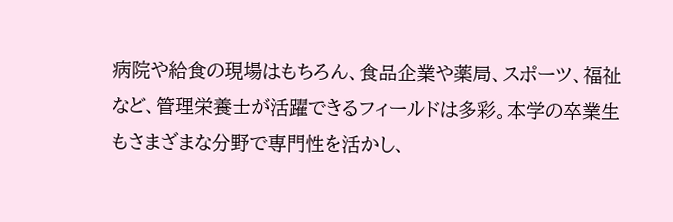病院や給食の現場はもちろん、食品企業や薬局、スポーツ、福祉など、管理栄養士が活躍できるフィールドは多彩。本学の卒業生もさまざまな分野で専門性を活かし、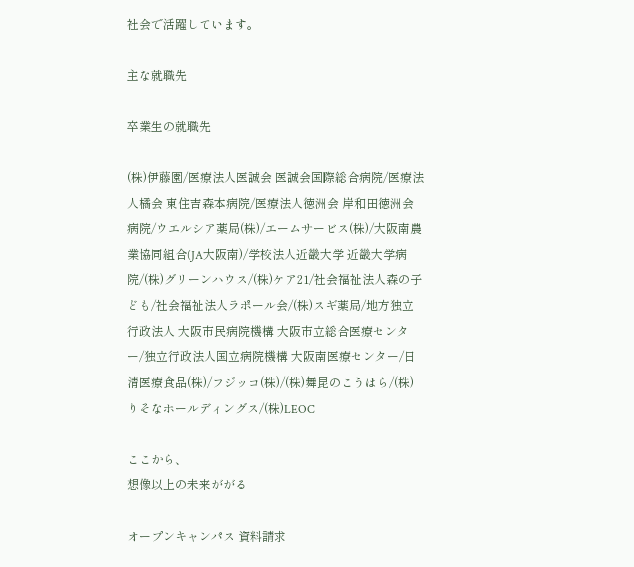社会で活躍しています。

主な就職先

卒業生の就職先

(株)伊藤園/医療法人医誠会 医誠会国際総合病院/医療法人橘会 東住吉森本病院/医療法人徳洲会 岸和田徳洲会病院/ウエルシア薬局(株)/エームサービス(株)/大阪南農業協同組合(JA大阪南)/学校法人近畿大学 近畿大学病院/(株)グリーンハウス/(株)ケア21/社会福祉法人森の子ども/社会福祉法人ラポール会/(株)スギ薬局/地方独立行政法人 大阪市民病院機構 大阪市立総合医療センター/独立行政法人国立病院機構 大阪南医療センター/日清医療食品(株)/フジッコ(株)/(株)舞昆のこうはら/(株)りそなホールディングス/(株)LEOC

ここから、
想像以上の未来ががる

オープンキャンパス 資料請求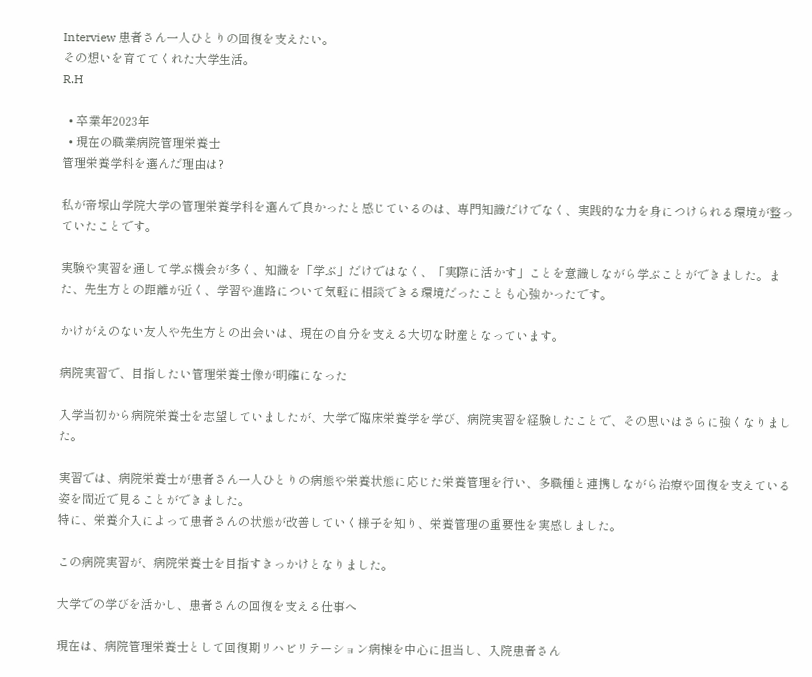Interview 患者さん一人ひとりの回復を支えたい。
その想いを育ててくれた大学生活。
R.H

  • 卒業年2023年
  • 現在の職業病院管理栄養士
管理栄養学科を選んだ理由は?

私が帝塚山学院大学の管理栄養学科を選んで良かったと感じているのは、専門知識だけでなく、実践的な力を身につけられる環境が整っていたことです。

実験や実習を通して学ぶ機会が多く、知識を「学ぶ」だけではなく、「実際に活かす」ことを意識しながら学ぶことができました。また、先生方との距離が近く、学習や進路について気軽に相談できる環境だったことも心強かったです。

かけがえのない友人や先生方との出会いは、現在の自分を支える大切な財産となっています。

病院実習で、目指したい管理栄養士像が明確になった

入学当初から病院栄養士を志望していましたが、大学で臨床栄養学を学び、病院実習を経験したことで、その思いはさらに強くなりました。

実習では、病院栄養士が患者さん一人ひとりの病態や栄養状態に応じた栄養管理を行い、多職種と連携しながら治療や回復を支えている姿を間近で見ることができました。
特に、栄養介入によって患者さんの状態が改善していく様子を知り、栄養管理の重要性を実感しました。

この病院実習が、病院栄養士を目指すきっかけとなりました。

大学での学びを活かし、患者さんの回復を支える仕事へ

現在は、病院管理栄養士として回復期リハビリテーション病棟を中心に担当し、入院患者さん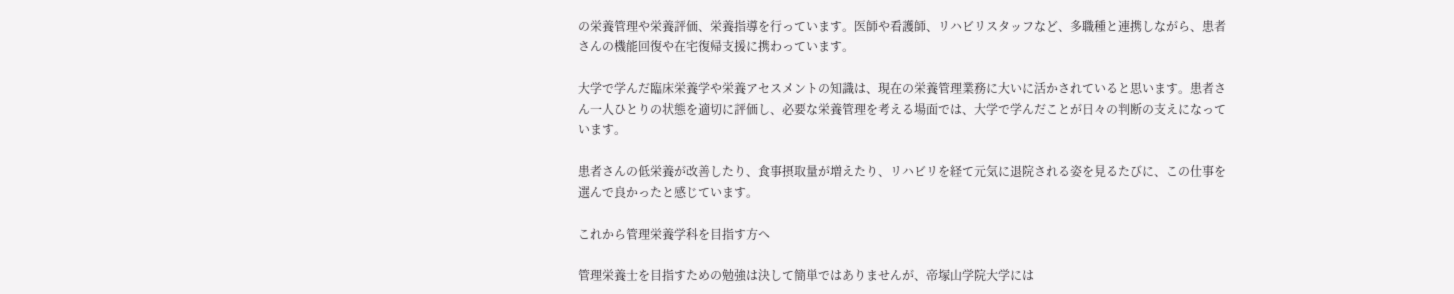の栄養管理や栄養評価、栄養指導を行っています。医師や看護師、リハビリスタッフなど、多職種と連携しながら、患者さんの機能回復や在宅復帰支援に携わっています。

大学で学んだ臨床栄養学や栄養アセスメントの知識は、現在の栄養管理業務に大いに活かされていると思います。患者さん一人ひとりの状態を適切に評価し、必要な栄養管理を考える場面では、大学で学んだことが日々の判断の支えになっています。

患者さんの低栄養が改善したり、食事摂取量が増えたり、リハビリを経て元気に退院される姿を見るたびに、この仕事を選んで良かったと感じています。

これから管理栄養学科を目指す方へ

管理栄養士を目指すための勉強は決して簡単ではありませんが、帝塚山学院大学には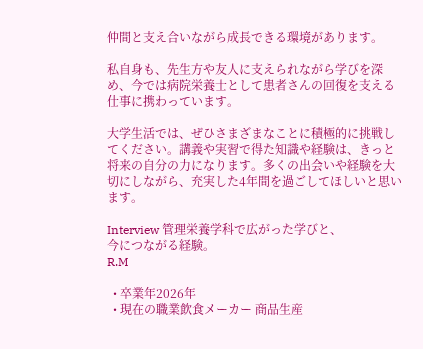仲間と支え合いながら成長できる環境があります。

私自身も、先生方や友人に支えられながら学びを深め、今では病院栄養士として患者さんの回復を支える仕事に携わっています。

大学生活では、ぜひさまざまなことに積極的に挑戦してください。講義や実習で得た知識や経験は、きっと将来の自分の力になります。多くの出会いや経験を大切にしながら、充実した4年間を過ごしてほしいと思います。

Interview 管理栄養学科で広がった学びと、
今につながる経験。
R.M

  • 卒業年2026年
  • 現在の職業飲食メーカー 商品生産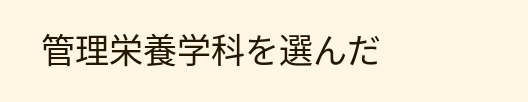管理栄養学科を選んだ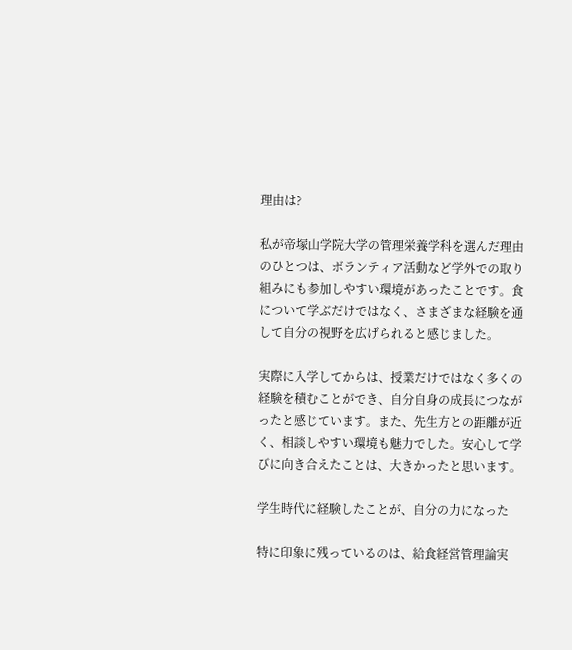理由は?

私が帝塚山学院大学の管理栄養学科を選んだ理由のひとつは、ボランティア活動など学外での取り組みにも参加しやすい環境があったことです。食について学ぶだけではなく、さまざまな経験を通して自分の視野を広げられると感じました。

実際に入学してからは、授業だけではなく多くの経験を積むことができ、自分自身の成長につながったと感じています。また、先生方との距離が近く、相談しやすい環境も魅力でした。安心して学びに向き合えたことは、大きかったと思います。

学生時代に経験したことが、自分の力になった

特に印象に残っているのは、給食経営管理論実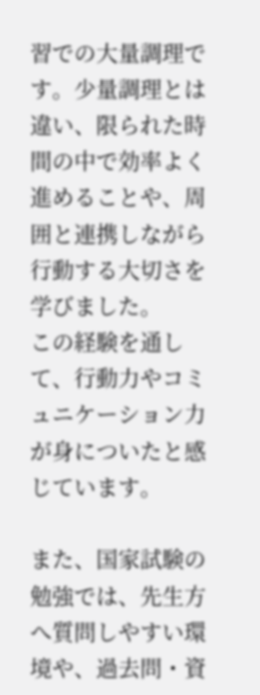習での大量調理です。少量調理とは違い、限られた時間の中で効率よく進めることや、周囲と連携しながら行動する大切さを学びました。
この経験を通して、行動力やコミュニケーション力が身についたと感じています。

また、国家試験の勉強では、先生方へ質問しやすい環境や、過去問・資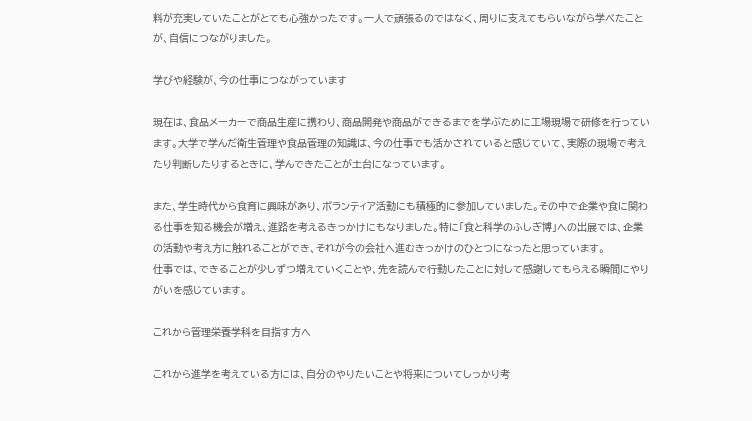料が充実していたことがとても心強かったです。一人で頑張るのではなく、周りに支えてもらいながら学べたことが、自信につながりました。

学びや経験が、今の仕事につながっています

現在は、食品メーカーで商品生産に携わり、商品開発や商品ができるまでを学ぶために工場現場で研修を行っています。大学で学んだ衛生管理や食品管理の知識は、今の仕事でも活かされていると感じていて、実際の現場で考えたり判断したりするときに、学んできたことが土台になっています。

また、学生時代から食育に興味があり、ボランティア活動にも積極的に参加していました。その中で企業や食に関わる仕事を知る機会が増え、進路を考えるきっかけにもなりました。特に「食と科学のふしぎ博」への出展では、企業の活動や考え方に触れることができ、それが今の会社へ進むきっかけのひとつになったと思っています。
仕事では、できることが少しずつ増えていくことや、先を読んで行動したことに対して感謝してもらえる瞬間にやりがいを感じています。

これから管理栄養学科を目指す方へ

これから進学を考えている方には、自分のやりたいことや将来についてしっかり考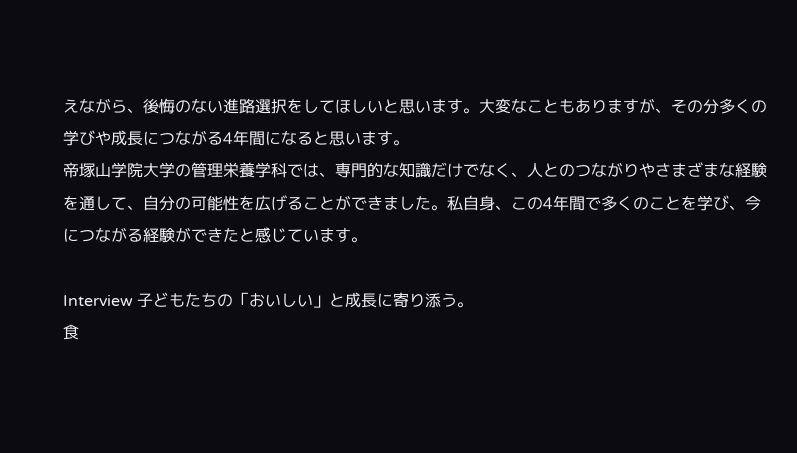えながら、後悔のない進路選択をしてほしいと思います。大変なこともありますが、その分多くの学びや成長につながる4年間になると思います。
帝塚山学院大学の管理栄養学科では、専門的な知識だけでなく、人とのつながりやさまざまな経験を通して、自分の可能性を広げることができました。私自身、この4年間で多くのことを学び、今につながる経験ができたと感じています。

Interview 子どもたちの「おいしい」と成長に寄り添う。
食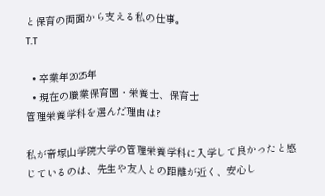と保育の両面から支える私の仕事。
T.T

  • 卒業年2025年
  • 現在の職業保育園・栄養士、保育士
管理栄養学科を選んだ理由は?

私が帝塚山学院大学の管理栄養学科に入学して良かったと感じているのは、先生や友人との距離が近く、安心し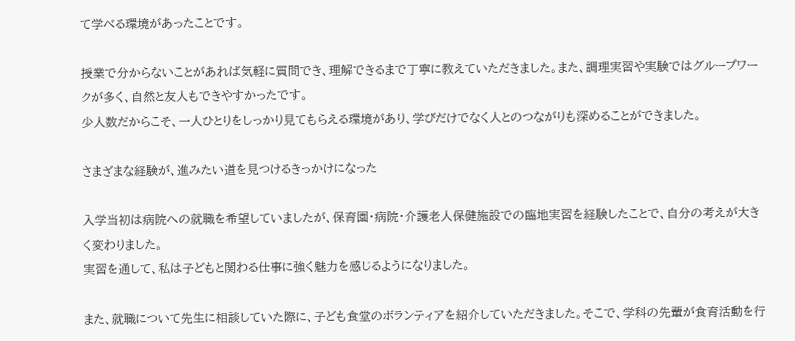て学べる環境があったことです。

授業で分からないことがあれば気軽に質問でき、理解できるまで丁寧に教えていただきました。また、調理実習や実験ではグループワークが多く、自然と友人もできやすかったです。
少人数だからこそ、一人ひとりをしっかり見てもらえる環境があり、学びだけでなく人とのつながりも深めることができました。

さまざまな経験が、進みたい道を見つけるきっかけになった

入学当初は病院への就職を希望していましたが、保育園・病院・介護老人保健施設での臨地実習を経験したことで、自分の考えが大きく変わりました。
実習を通して、私は子どもと関わる仕事に強く魅力を感じるようになりました。

また、就職について先生に相談していた際に、子ども食堂のボランティアを紹介していただきました。そこで、学科の先輩が食育活動を行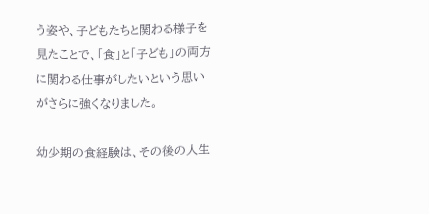う姿や、子どもたちと関わる様子を見たことで、「食」と「子ども」の両方に関わる仕事がしたいという思いがさらに強くなりました。

幼少期の食経験は、その後の人生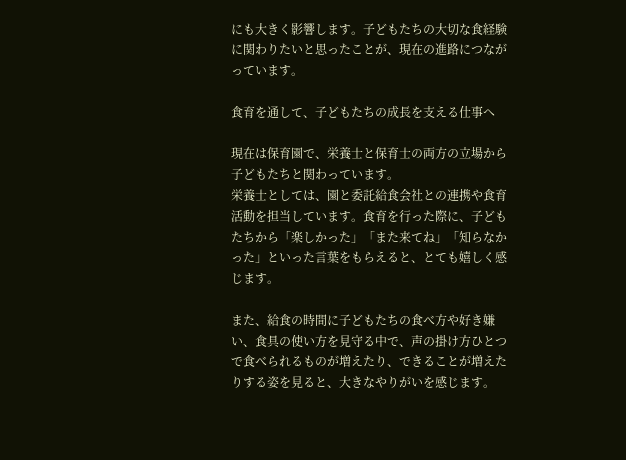にも大きく影響します。子どもたちの大切な食経験に関わりたいと思ったことが、現在の進路につながっています。

食育を通して、子どもたちの成長を支える仕事へ

現在は保育園で、栄養士と保育士の両方の立場から子どもたちと関わっています。
栄養士としては、園と委託給食会社との連携や食育活動を担当しています。食育を行った際に、子どもたちから「楽しかった」「また来てね」「知らなかった」といった言葉をもらえると、とても嬉しく感じます。

また、給食の時間に子どもたちの食べ方や好き嫌い、食具の使い方を見守る中で、声の掛け方ひとつで食べられるものが増えたり、できることが増えたりする姿を見ると、大きなやりがいを感じます。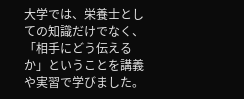大学では、栄養士としての知識だけでなく、「相手にどう伝えるか」ということを講義や実習で学びました。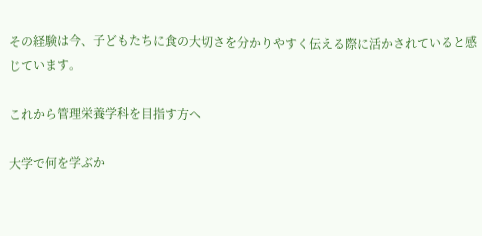その経験は今、子どもたちに食の大切さを分かりやすく伝える際に活かされていると感じています。

これから管理栄養学科を目指す方へ

大学で何を学ぶか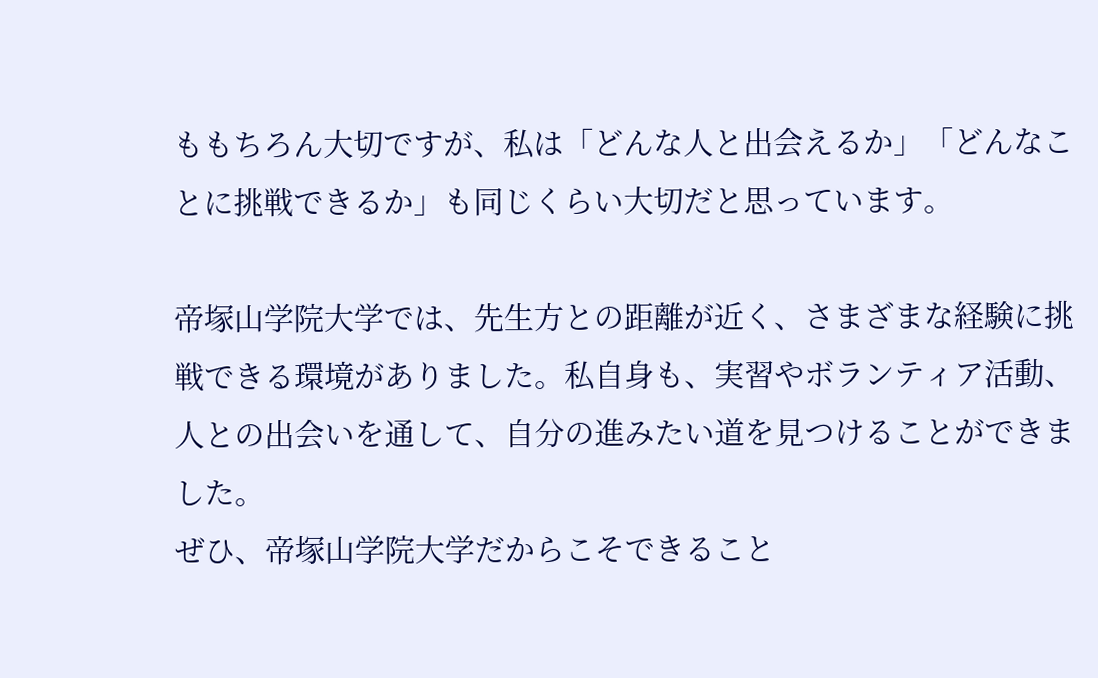ももちろん大切ですが、私は「どんな人と出会えるか」「どんなことに挑戦できるか」も同じくらい大切だと思っています。

帝塚山学院大学では、先生方との距離が近く、さまざまな経験に挑戦できる環境がありました。私自身も、実習やボランティア活動、人との出会いを通して、自分の進みたい道を見つけることができました。
ぜひ、帝塚山学院大学だからこそできること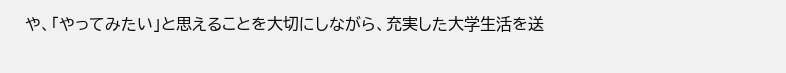や、「やってみたい」と思えることを大切にしながら、充実した大学生活を送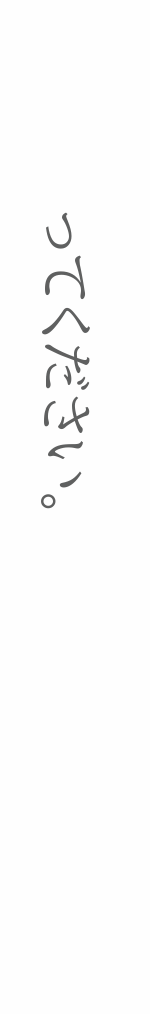ってください。